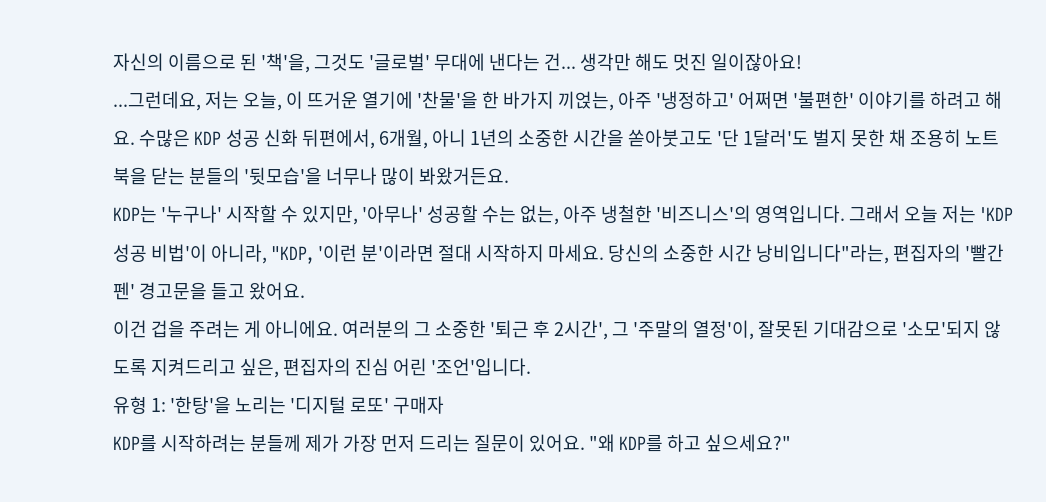자신의 이름으로 된 '책'을, 그것도 '글로벌' 무대에 낸다는 건... 생각만 해도 멋진 일이잖아요!
...그런데요, 저는 오늘, 이 뜨거운 열기에 '찬물'을 한 바가지 끼얹는, 아주 '냉정하고' 어쩌면 '불편한' 이야기를 하려고 해요. 수많은 KDP 성공 신화 뒤편에서, 6개월, 아니 1년의 소중한 시간을 쏟아붓고도 '단 1달러'도 벌지 못한 채 조용히 노트북을 닫는 분들의 '뒷모습'을 너무나 많이 봐왔거든요.
KDP는 '누구나' 시작할 수 있지만, '아무나' 성공할 수는 없는, 아주 냉철한 '비즈니스'의 영역입니다. 그래서 오늘 저는 'KDP 성공 비법'이 아니라, "KDP, '이런 분'이라면 절대 시작하지 마세요. 당신의 소중한 시간 낭비입니다"라는, 편집자의 '빨간 펜' 경고문을 들고 왔어요.
이건 겁을 주려는 게 아니에요. 여러분의 그 소중한 '퇴근 후 2시간', 그 '주말의 열정'이, 잘못된 기대감으로 '소모'되지 않도록 지켜드리고 싶은, 편집자의 진심 어린 '조언'입니다.
유형 1: '한탕'을 노리는 '디지털 로또' 구매자
KDP를 시작하려는 분들께 제가 가장 먼저 드리는 질문이 있어요. "왜 KDP를 하고 싶으세요?"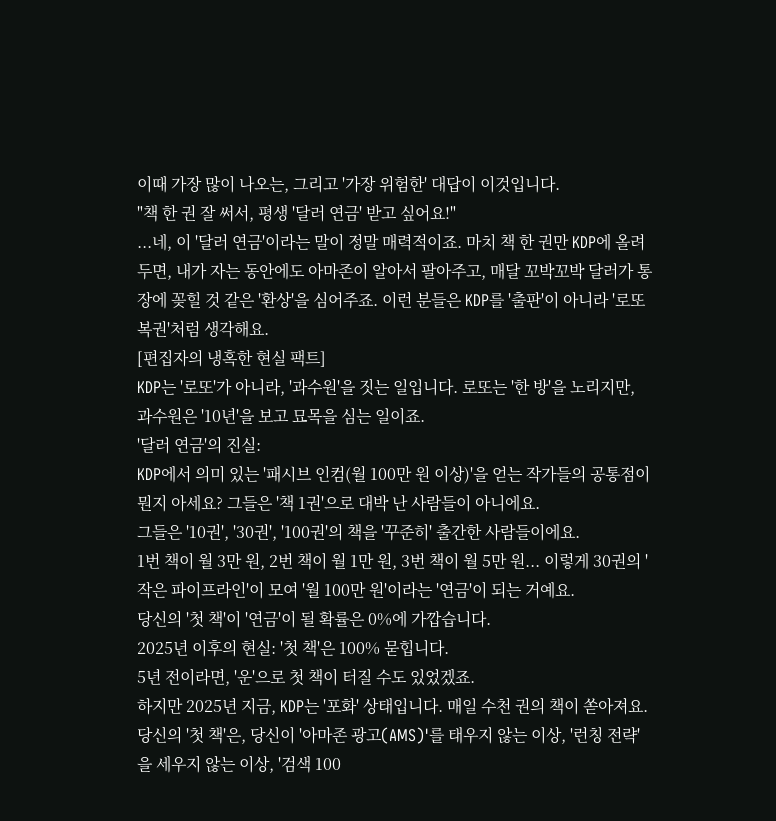이때 가장 많이 나오는, 그리고 '가장 위험한' 대답이 이것입니다.
"책 한 권 잘 써서, 평생 '달러 연금' 받고 싶어요!"
...네, 이 '달러 연금'이라는 말이 정말 매력적이죠. 마치 책 한 권만 KDP에 올려두면, 내가 자는 동안에도 아마존이 알아서 팔아주고, 매달 꼬박꼬박 달러가 통장에 꽂힐 것 같은 '환상'을 심어주죠. 이런 분들은 KDP를 '출판'이 아니라 '로또 복권'처럼 생각해요.
[편집자의 냉혹한 현실 팩트]
KDP는 '로또'가 아니라, '과수원'을 짓는 일입니다. 로또는 '한 방'을 노리지만, 과수원은 '10년'을 보고 묘목을 심는 일이죠.
'달러 연금'의 진실:
KDP에서 의미 있는 '패시브 인컴(월 100만 원 이상)'을 얻는 작가들의 공통점이 뭔지 아세요? 그들은 '책 1권'으로 대박 난 사람들이 아니에요.
그들은 '10권', '30권', '100권'의 책을 '꾸준히' 출간한 사람들이에요.
1번 책이 월 3만 원, 2번 책이 월 1만 원, 3번 책이 월 5만 원... 이렇게 30권의 '작은 파이프라인'이 모여 '월 100만 원'이라는 '연금'이 되는 거예요.
당신의 '첫 책'이 '연금'이 될 확률은 0%에 가깝습니다.
2025년 이후의 현실: '첫 책'은 100% 묻힙니다.
5년 전이라면, '운'으로 첫 책이 터질 수도 있었겠죠.
하지만 2025년 지금, KDP는 '포화' 상태입니다. 매일 수천 권의 책이 쏟아져요.
당신의 '첫 책'은, 당신이 '아마존 광고(AMS)'를 태우지 않는 이상, '런칭 전략'을 세우지 않는 이상, '검색 100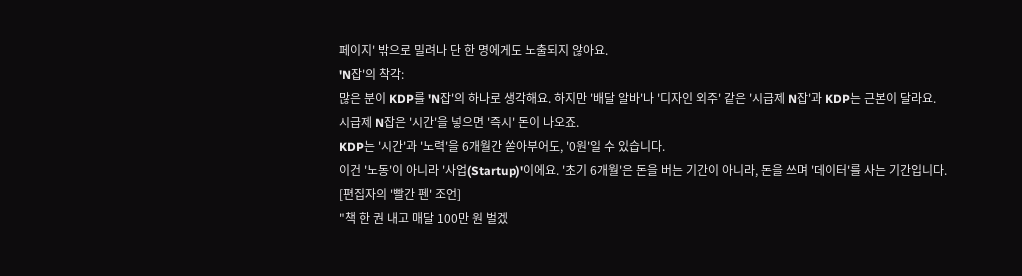페이지' 밖으로 밀려나 단 한 명에게도 노출되지 않아요.
'N잡'의 착각:
많은 분이 KDP를 'N잡'의 하나로 생각해요. 하지만 '배달 알바'나 '디자인 외주' 같은 '시급제 N잡'과 KDP는 근본이 달라요.
시급제 N잡은 '시간'을 넣으면 '즉시' 돈이 나오죠.
KDP는 '시간'과 '노력'을 6개월간 쏟아부어도, '0원'일 수 있습니다.
이건 '노동'이 아니라 '사업(Startup)'이에요. '초기 6개월'은 돈을 버는 기간이 아니라, 돈을 쓰며 '데이터'를 사는 기간입니다.
[편집자의 '빨간 펜' 조언]
"책 한 권 내고 매달 100만 원 벌겠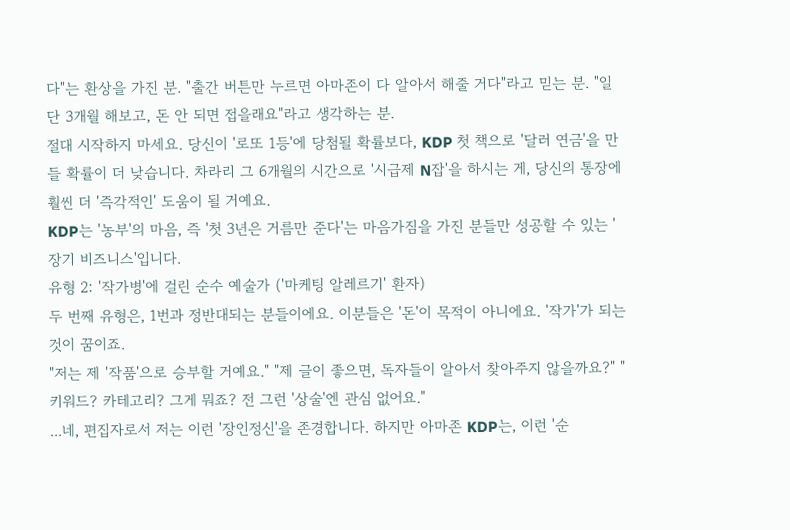다"는 환상을 가진 분. "출간 버튼만 누르면 아마존이 다 알아서 해줄 거다"라고 믿는 분. "일단 3개월 해보고, 돈 안 되면 접을래요"라고 생각하는 분.
절대 시작하지 마세요. 당신이 '로또 1등'에 당첨될 확률보다, KDP 첫 책으로 '달러 연금'을 만들 확률이 더 낮습니다. 차라리 그 6개월의 시간으로 '시급제 N잡'을 하시는 게, 당신의 통장에 훨씬 더 '즉각적인' 도움이 될 거예요.
KDP는 '농부'의 마음, 즉 '첫 3년은 거름만 준다'는 마음가짐을 가진 분들만 성공할 수 있는 '장기 비즈니스'입니다.
유형 2: '작가병'에 걸린 순수 예술가 ('마케팅 알레르기' 환자)
두 번째 유형은, 1번과 정반대되는 분들이에요. 이분들은 '돈'이 목적이 아니에요. '작가'가 되는 것이 꿈이죠.
"저는 제 '작품'으로 승부할 거예요." "제 글이 좋으면, 독자들이 알아서 찾아주지 않을까요?" "키워드? 카테고리? 그게 뭐죠? 전 그런 '상술'엔 관심 없어요."
...네, 편집자로서 저는 이런 '장인정신'을 존경합니다. 하지만 아마존 KDP는, 이런 '순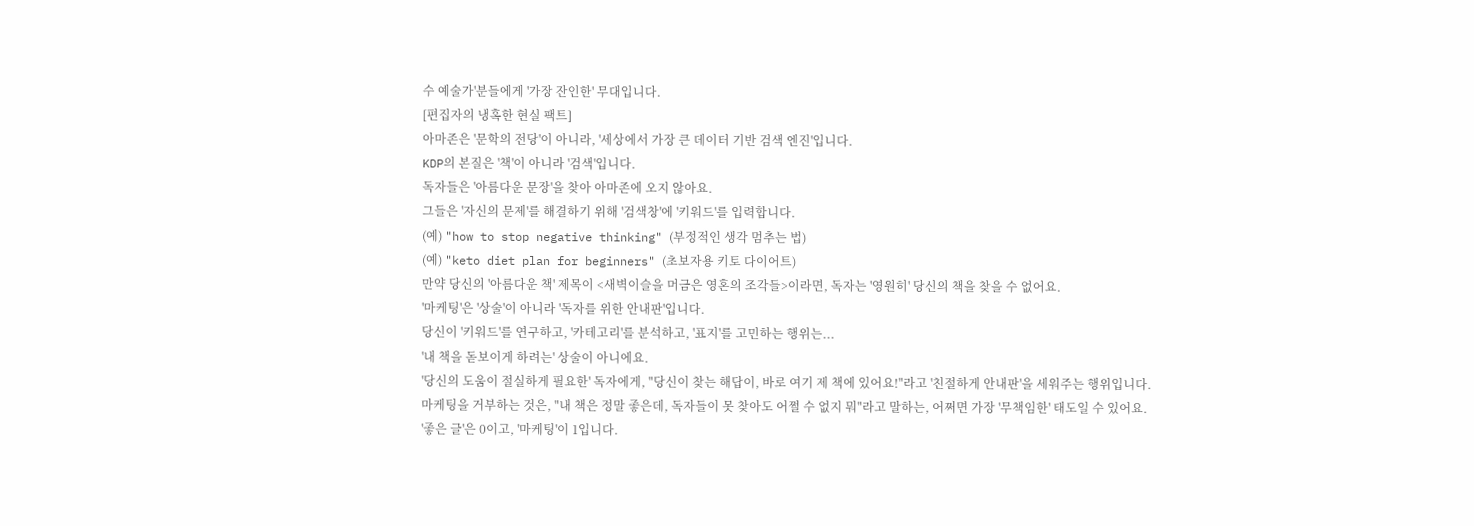수 예술가'분들에게 '가장 잔인한' 무대입니다.
[편집자의 냉혹한 현실 팩트]
아마존은 '문학의 전당'이 아니라, '세상에서 가장 큰 데이터 기반 검색 엔진'입니다.
KDP의 본질은 '책'이 아니라 '검색'입니다.
독자들은 '아름다운 문장'을 찾아 아마존에 오지 않아요.
그들은 '자신의 문제'를 해결하기 위해 '검색창'에 '키워드'를 입력합니다.
(예) "how to stop negative thinking" (부정적인 생각 멈추는 법)
(예) "keto diet plan for beginners" (초보자용 키토 다이어트)
만약 당신의 '아름다운 책' 제목이 <새벽이슬을 머금은 영혼의 조각들>이라면, 독자는 '영원히' 당신의 책을 찾을 수 없어요.
'마케팅'은 '상술'이 아니라 '독자를 위한 안내판'입니다.
당신이 '키워드'를 연구하고, '카테고리'를 분석하고, '표지'를 고민하는 행위는...
'내 책을 돋보이게 하려는' 상술이 아니에요.
'당신의 도움이 절실하게 필요한' 독자에게, "당신이 찾는 해답이, 바로 여기 제 책에 있어요!"라고 '친절하게 안내판'을 세워주는 행위입니다.
마케팅을 거부하는 것은, "내 책은 정말 좋은데, 독자들이 못 찾아도 어쩔 수 없지 뭐"라고 말하는, 어쩌면 가장 '무책임한' 태도일 수 있어요.
'좋은 글'은 0이고, '마케팅'이 1입니다.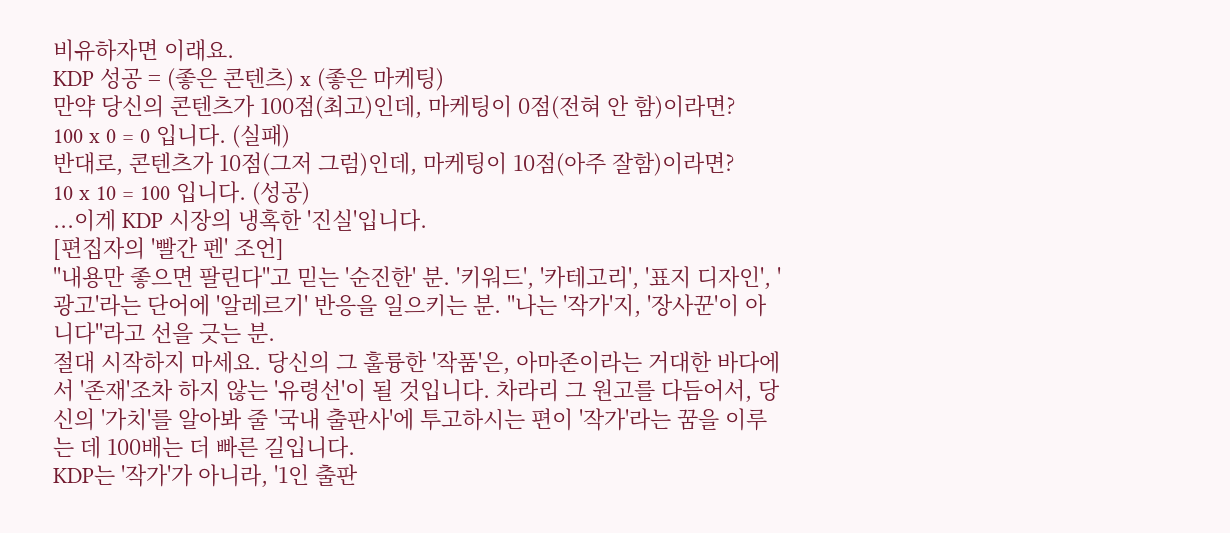비유하자면 이래요.
KDP 성공 = (좋은 콘텐츠) x (좋은 마케팅)
만약 당신의 콘텐츠가 100점(최고)인데, 마케팅이 0점(전혀 안 함)이라면?
100 x 0 = 0 입니다. (실패)
반대로, 콘텐츠가 10점(그저 그럼)인데, 마케팅이 10점(아주 잘함)이라면?
10 x 10 = 100 입니다. (성공)
...이게 KDP 시장의 냉혹한 '진실'입니다.
[편집자의 '빨간 펜' 조언]
"내용만 좋으면 팔린다"고 믿는 '순진한' 분. '키워드', '카테고리', '표지 디자인', '광고'라는 단어에 '알레르기' 반응을 일으키는 분. "나는 '작가'지, '장사꾼'이 아니다"라고 선을 긋는 분.
절대 시작하지 마세요. 당신의 그 훌륭한 '작품'은, 아마존이라는 거대한 바다에서 '존재'조차 하지 않는 '유령선'이 될 것입니다. 차라리 그 원고를 다듬어서, 당신의 '가치'를 알아봐 줄 '국내 출판사'에 투고하시는 편이 '작가'라는 꿈을 이루는 데 100배는 더 빠른 길입니다.
KDP는 '작가'가 아니라, '1인 출판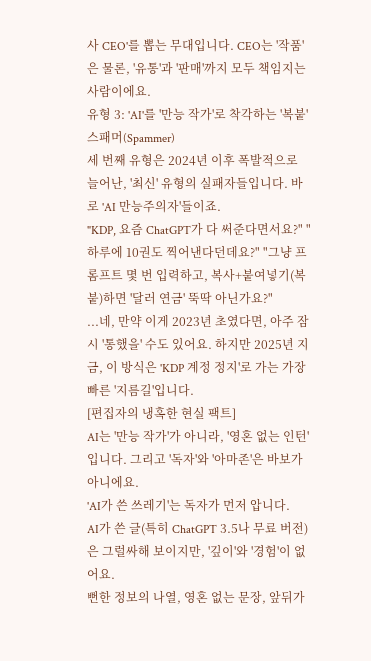사 CEO'를 뽑는 무대입니다. CEO는 '작품'은 물론, '유통'과 '판매'까지 모두 책임지는 사람이에요.
유형 3: 'AI'를 '만능 작가'로 착각하는 '복붙' 스패머(Spammer)
세 번째 유형은 2024년 이후 폭발적으로 늘어난, '최신' 유형의 실패자들입니다. 바로 'AI 만능주의자'들이죠.
"KDP, 요즘 ChatGPT가 다 써준다면서요?" "하루에 10권도 찍어낸다던데요?" "그냥 프롬프트 몇 번 입력하고, 복사+붙여넣기(복붙)하면 '달러 연금' 뚝딱 아닌가요?"
...네, 만약 이게 2023년 초였다면, 아주 잠시 '통했을' 수도 있어요. 하지만 2025년 지금, 이 방식은 'KDP 계정 정지'로 가는 가장 빠른 '지름길'입니다.
[편집자의 냉혹한 현실 팩트]
AI는 '만능 작가'가 아니라, '영혼 없는 인턴'입니다. 그리고 '독자'와 '아마존'은 바보가 아니에요.
'AI가 쓴 쓰레기'는 독자가 먼저 압니다.
AI가 쓴 글(특히 ChatGPT 3.5나 무료 버전)은 그럴싸해 보이지만, '깊이'와 '경험'이 없어요.
뻔한 정보의 나열, 영혼 없는 문장, 앞뒤가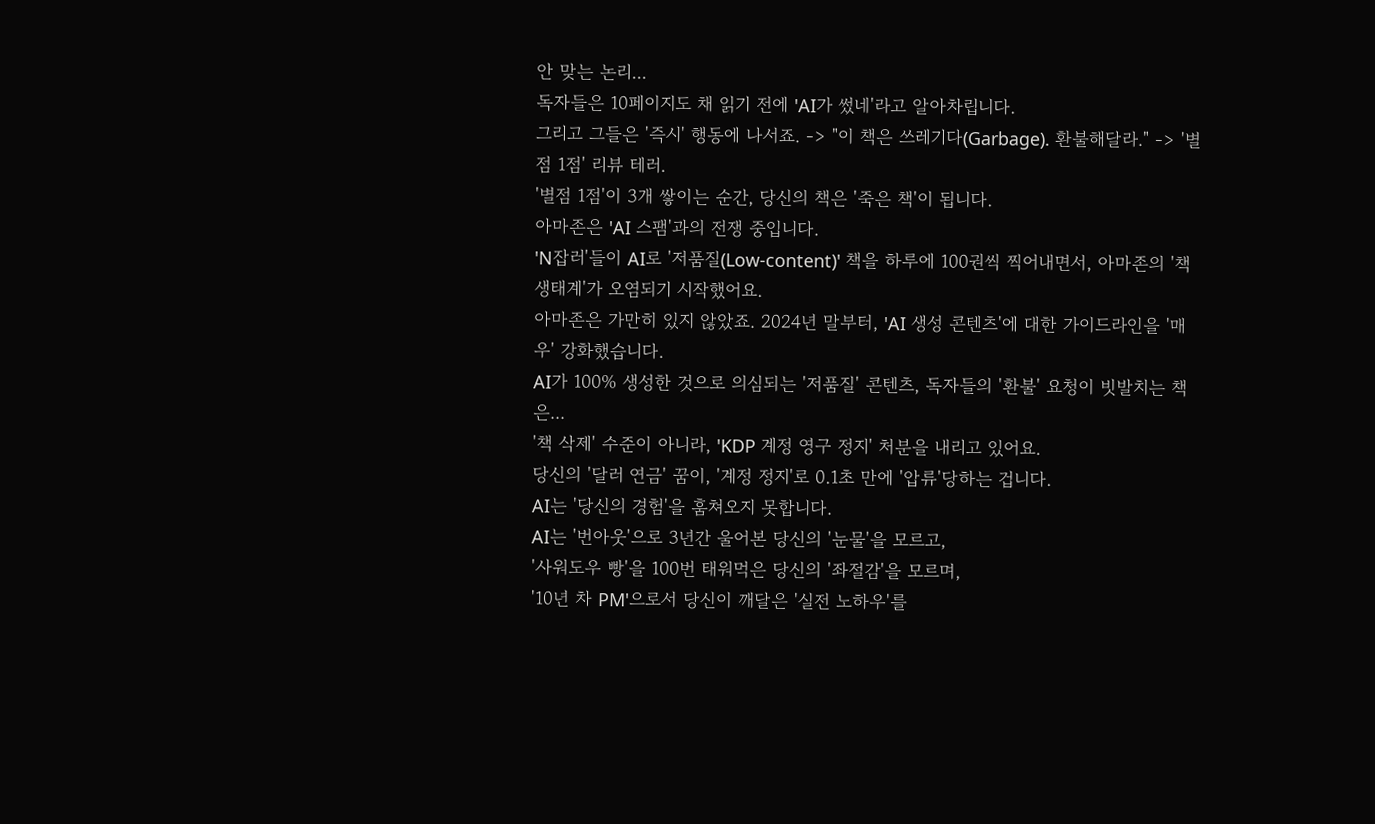안 맞는 논리...
독자들은 10페이지도 채 읽기 전에 'AI가 썼네'라고 알아차립니다.
그리고 그들은 '즉시' 행동에 나서죠. -> "이 책은 쓰레기다(Garbage). 환불해달라." -> '별점 1점' 리뷰 테러.
'별점 1점'이 3개 쌓이는 순간, 당신의 책은 '죽은 책'이 됩니다.
아마존은 'AI 스팸'과의 전쟁 중입니다.
'N잡러'들이 AI로 '저품질(Low-content)' 책을 하루에 100권씩 찍어내면서, 아마존의 '책 생태계'가 오염되기 시작했어요.
아마존은 가만히 있지 않았죠. 2024년 말부터, 'AI 생성 콘텐츠'에 대한 가이드라인을 '매우' 강화했습니다.
AI가 100% 생성한 것으로 의심되는 '저품질' 콘텐츠, 독자들의 '환불' 요청이 빗발치는 책은...
'책 삭제' 수준이 아니라, 'KDP 계정 영구 정지' 처분을 내리고 있어요.
당신의 '달러 연금' 꿈이, '계정 정지'로 0.1초 만에 '압류'당하는 겁니다.
AI는 '당신의 경험'을 훔쳐오지 못합니다.
AI는 '번아웃'으로 3년간 울어본 당신의 '눈물'을 모르고,
'사워도우 빵'을 100번 태워먹은 당신의 '좌절감'을 모르며,
'10년 차 PM'으로서 당신이 깨달은 '실전 노하우'를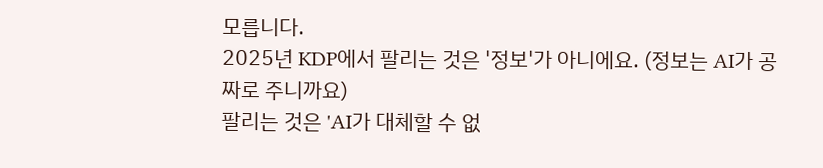모릅니다.
2025년 KDP에서 팔리는 것은 '정보'가 아니에요. (정보는 AI가 공짜로 주니까요)
팔리는 것은 'AI가 대체할 수 없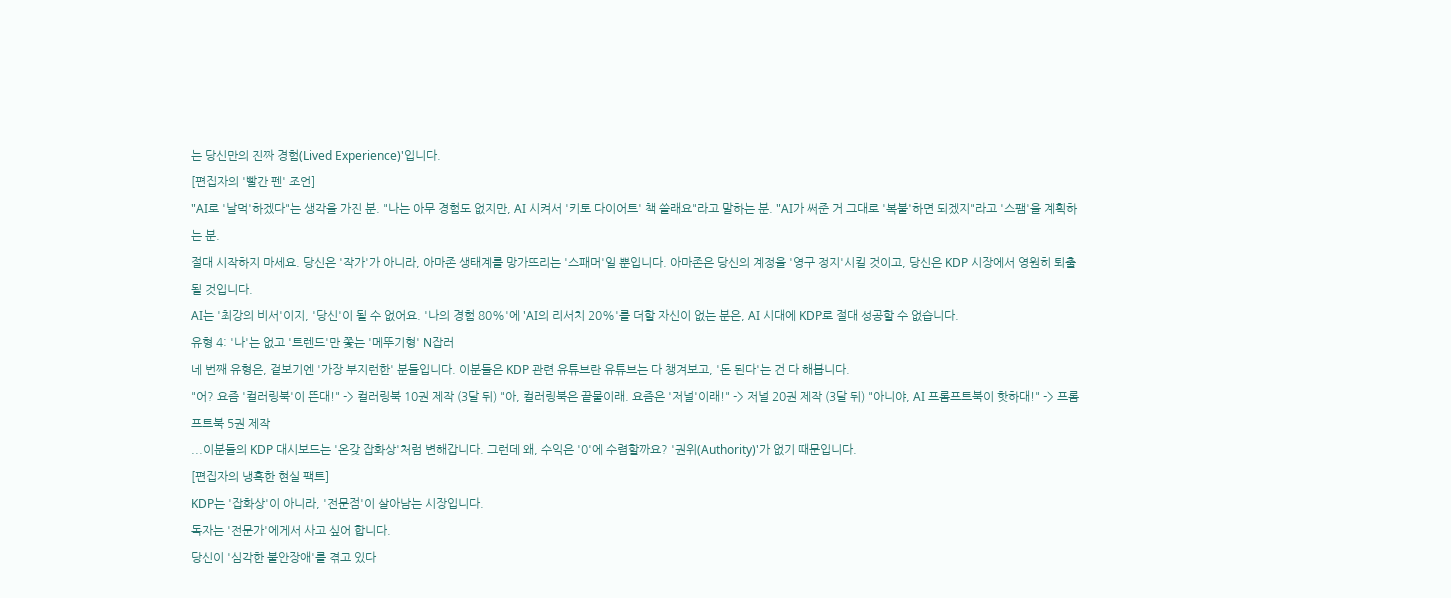는 당신만의 진짜 경험(Lived Experience)'입니다.
[편집자의 '빨간 펜' 조언]
"AI로 '날먹'하겠다"는 생각을 가진 분. "나는 아무 경험도 없지만, AI 시켜서 '키토 다이어트' 책 쓸래요"라고 말하는 분. "AI가 써준 거 그대로 '복붙'하면 되겠지"라고 '스팸'을 계획하는 분.
절대 시작하지 마세요. 당신은 '작가'가 아니라, 아마존 생태계를 망가뜨리는 '스패머'일 뿐입니다. 아마존은 당신의 계정을 '영구 정지'시킬 것이고, 당신은 KDP 시장에서 영원히 퇴출될 것입니다.
AI는 '최강의 비서'이지, '당신'이 될 수 없어요. '나의 경험 80%'에 'AI의 리서치 20%'를 더할 자신이 없는 분은, AI 시대에 KDP로 절대 성공할 수 없습니다.
유형 4: '나'는 없고 '트렌드'만 쫓는 '메뚜기형' N잡러
네 번째 유형은, 겉보기엔 '가장 부지런한' 분들입니다. 이분들은 KDP 관련 유튜브란 유튜브는 다 챙겨보고, '돈 된다'는 건 다 해봅니다.
"어? 요즘 '컬러링북'이 뜬대!" -> 컬러링북 10권 제작 (3달 뒤) "아, 컬러링북은 끝물이래. 요즘은 '저널'이래!" -> 저널 20권 제작 (3달 뒤) "아니야, AI 프롬프트북이 핫하대!" -> 프롬프트북 5권 제작
...이분들의 KDP 대시보드는 '온갖 잡화상'처럼 변해갑니다. 그런데 왜, 수익은 '0'에 수렴할까요? '권위(Authority)'가 없기 때문입니다.
[편집자의 냉혹한 현실 팩트]
KDP는 '잡화상'이 아니라, '전문점'이 살아남는 시장입니다.
독자는 '전문가'에게서 사고 싶어 합니다.
당신이 '심각한 불안장애'를 겪고 있다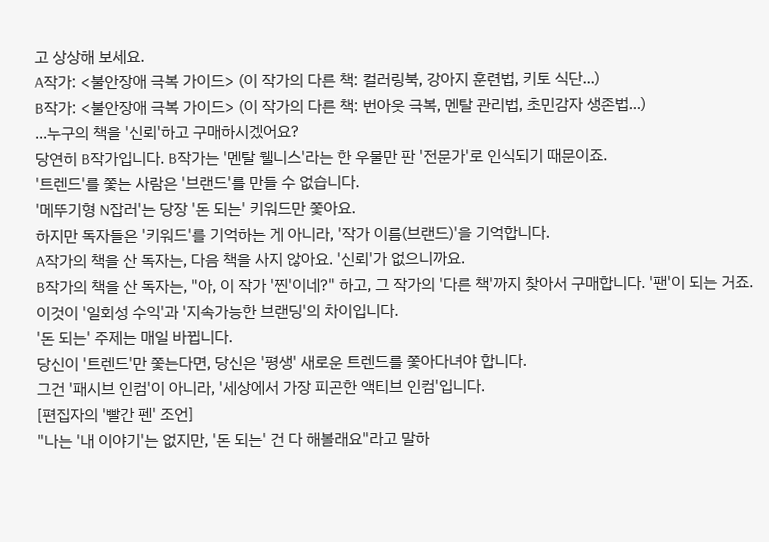고 상상해 보세요.
A작가: <불안장애 극복 가이드> (이 작가의 다른 책: 컬러링북, 강아지 훈련법, 키토 식단...)
B작가: <불안장애 극복 가이드> (이 작가의 다른 책: 번아웃 극복, 멘탈 관리법, 초민감자 생존법...)
...누구의 책을 '신뢰'하고 구매하시겠어요?
당연히 B작가입니다. B작가는 '멘탈 웰니스'라는 한 우물만 판 '전문가'로 인식되기 때문이죠.
'트렌드'를 쫓는 사람은 '브랜드'를 만들 수 없습니다.
'메뚜기형 N잡러'는 당장 '돈 되는' 키워드만 쫓아요.
하지만 독자들은 '키워드'를 기억하는 게 아니라, '작가 이름(브랜드)'을 기억합니다.
A작가의 책을 산 독자는, 다음 책을 사지 않아요. '신뢰'가 없으니까요.
B작가의 책을 산 독자는, "아, 이 작가 '찐'이네?" 하고, 그 작가의 '다른 책'까지 찾아서 구매합니다. '팬'이 되는 거죠.
이것이 '일회성 수익'과 '지속가능한 브랜딩'의 차이입니다.
'돈 되는' 주제는 매일 바뀝니다.
당신이 '트렌드'만 쫓는다면, 당신은 '평생' 새로운 트렌드를 쫓아다녀야 합니다.
그건 '패시브 인컴'이 아니라, '세상에서 가장 피곤한 액티브 인컴'입니다.
[편집자의 '빨간 펜' 조언]
"나는 '내 이야기'는 없지만, '돈 되는' 건 다 해볼래요"라고 말하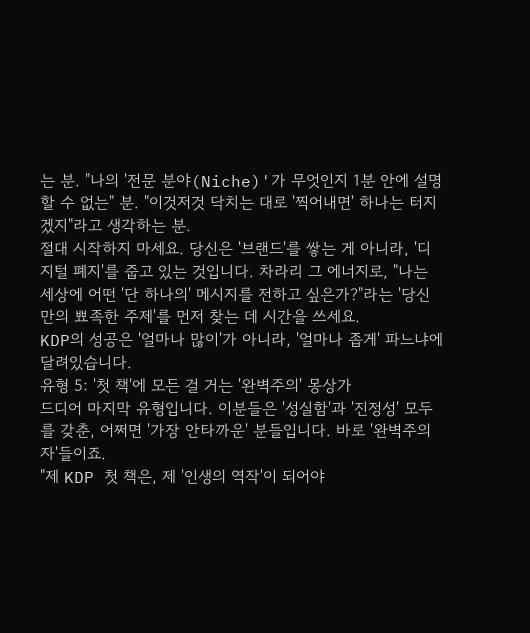는 분. "나의 '전문 분야(Niche)'가 무엇인지 1분 안에 설명할 수 없는" 분. "이것저것 닥치는 대로 '찍어내면' 하나는 터지겠지"라고 생각하는 분.
절대 시작하지 마세요. 당신은 '브랜드'를 쌓는 게 아니라, '디지털 폐지'를 줍고 있는 것입니다. 차라리 그 에너지로, "나는 세상에 어떤 '단 하나의' 메시지를 전하고 싶은가?"라는 '당신만의 뾰족한 주제'를 먼저 찾는 데 시간을 쓰세요.
KDP의 성공은 '얼마나 많이'가 아니라, '얼마나 좁게' 파느냐에 달려있습니다.
유형 5: '첫 책'에 모든 걸 거는 '완벽주의' 몽상가
드디어 마지막 유형입니다. 이분들은 '성실함'과 '진정성' 모두를 갖춘, 어쩌면 '가장 안타까운' 분들입니다. 바로 '완벽주의자'들이죠.
"제 KDP 첫 책은, 제 '인생의 역작'이 되어야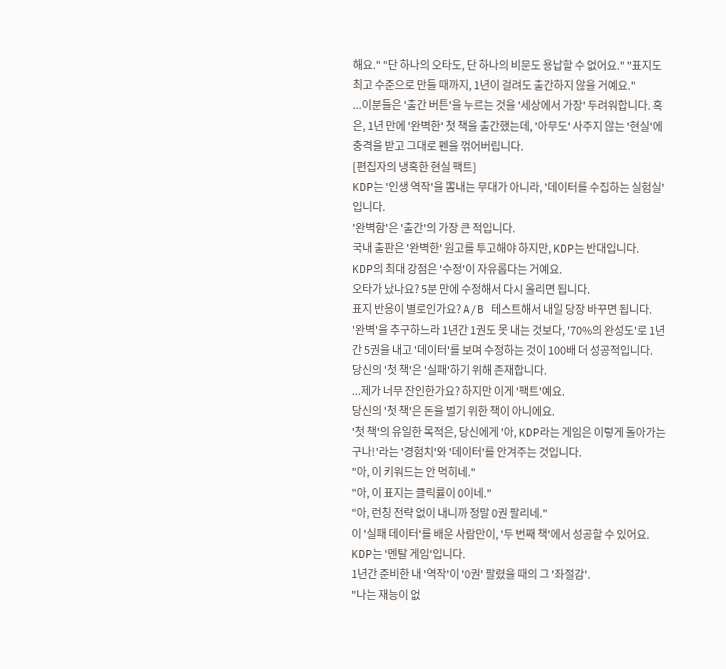해요." "단 하나의 오타도, 단 하나의 비문도 용납할 수 없어요." "표지도 최고 수준으로 만들 때까지, 1년이 걸려도 출간하지 않을 거예요."
...이분들은 '출간 버튼'을 누르는 것을 '세상에서 가장' 두려워합니다. 혹은, 1년 만에 '완벽한' 첫 책을 출간했는데, '아무도' 사주지 않는 '현실'에 충격을 받고 그대로 펜을 꺾어버립니다.
[편집자의 냉혹한 현실 팩트]
KDP는 '인생 역작'을 뽐내는 무대가 아니라, '데이터를 수집하는 실험실'입니다.
'완벽함'은 '출간'의 가장 큰 적입니다.
국내 출판은 '완벽한' 원고를 투고해야 하지만, KDP는 반대입니다.
KDP의 최대 강점은 '수정'이 자유롭다는 거예요.
오타가 났나요? 5분 만에 수정해서 다시 올리면 됩니다.
표지 반응이 별로인가요? A/B 테스트해서 내일 당장 바꾸면 됩니다.
'완벽'을 추구하느라 1년간 1권도 못 내는 것보다, '70%의 완성도'로 1년간 5권을 내고 '데이터'를 보며 수정하는 것이 100배 더 성공적입니다.
당신의 '첫 책'은 '실패'하기 위해 존재합니다.
...제가 너무 잔인한가요? 하지만 이게 '팩트'예요.
당신의 '첫 책'은 돈을 벌기 위한 책이 아니에요.
'첫 책'의 유일한 목적은, 당신에게 '아, KDP라는 게임은 이렇게 돌아가는구나!'라는 '경험치'와 '데이터'를 안겨주는 것입니다.
"아, 이 키워드는 안 먹히네."
"아, 이 표지는 클릭률이 0이네."
"아, 런칭 전략 없이 내니까 정말 0권 팔리네."
이 '실패 데이터'를 배운 사람만이, '두 번째 책'에서 성공할 수 있어요.
KDP는 '멘탈 게임'입니다.
1년간 준비한 내 '역작'이 '0권' 팔렸을 때의 그 '좌절감'.
"나는 재능이 없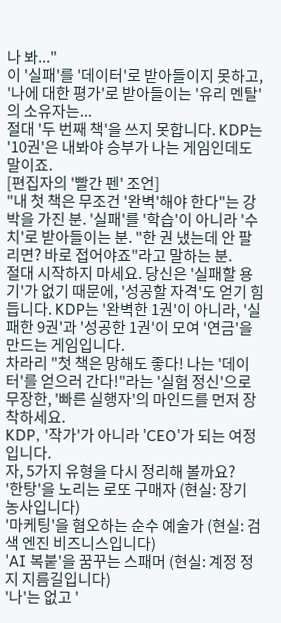나 봐..."
이 '실패'를 '데이터'로 받아들이지 못하고, '나에 대한 평가'로 받아들이는 '유리 멘탈'의 소유자는...
절대 '두 번째 책'을 쓰지 못합니다. KDP는 '10권'은 내봐야 승부가 나는 게임인데도 말이죠.
[편집자의 '빨간 펜' 조언]
"내 첫 책은 무조건 '완벽'해야 한다"는 강박을 가진 분. '실패'를 '학습'이 아니라 '수치'로 받아들이는 분. "한 권 냈는데 안 팔리면? 바로 접어야죠"라고 말하는 분.
절대 시작하지 마세요. 당신은 '실패할 용기'가 없기 때문에, '성공할 자격'도 얻기 힘듭니다. KDP는 '완벽한 1권'이 아니라, '실패한 9권'과 '성공한 1권'이 모여 '연금'을 만드는 게임입니다.
차라리 "첫 책은 망해도 좋다! 나는 '데이터'를 얻으러 간다!"라는 '실험 정신'으로 무장한, '빠른 실행자'의 마인드를 먼저 장착하세요.
KDP, '작가'가 아니라 'CEO'가 되는 여정입니다.
자, 5가지 유형을 다시 정리해 볼까요?
'한탕'을 노리는 로또 구매자 (현실: 장기 농사입니다)
'마케팅'을 혐오하는 순수 예술가 (현실: 검색 엔진 비즈니스입니다)
'AI 복붙'을 꿈꾸는 스패머 (현실: 계정 정지 지름길입니다)
'나'는 없고 '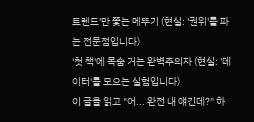트렌드'만 쫓는 메뚜기 (현실: '권위'를 파는 전문점입니다)
'첫 책'에 목숨 거는 완벽주의자 (현실: '데이터'를 모으는 실험입니다)
이 글을 읽고 "어... 완전 내 얘긴데?" 하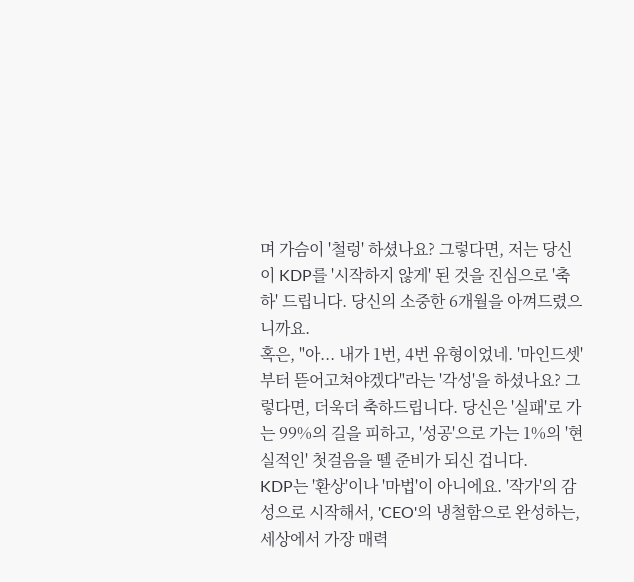며 가슴이 '철렁' 하셨나요? 그렇다면, 저는 당신이 KDP를 '시작하지 않게' 된 것을 진심으로 '축하' 드립니다. 당신의 소중한 6개월을 아껴드렸으니까요.
혹은, "아... 내가 1번, 4번 유형이었네. '마인드셋'부터 뜯어고쳐야겠다"라는 '각성'을 하셨나요? 그렇다면, 더욱더 축하드립니다. 당신은 '실패'로 가는 99%의 길을 피하고, '성공'으로 가는 1%의 '현실적인' 첫걸음을 뗄 준비가 되신 겁니다.
KDP는 '환상'이나 '마법'이 아니에요. '작가'의 감성으로 시작해서, 'CEO'의 냉철함으로 완성하는, 세상에서 가장 매력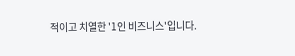적이고 치열한 '1인 비즈니스'입니다.